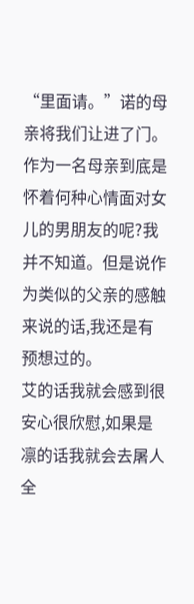“里面请。”诺的母亲将我们让进了门。
作为一名母亲到底是怀着何种心情面对女儿的男朋友的呢?我并不知道。但是说作为类似的父亲的感触来说的话,我还是有预想过的。
艾的话我就会感到很安心很欣慰,如果是凛的话我就会去屠人全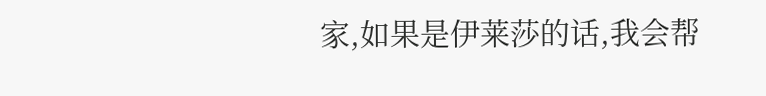家,如果是伊莱莎的话,我会帮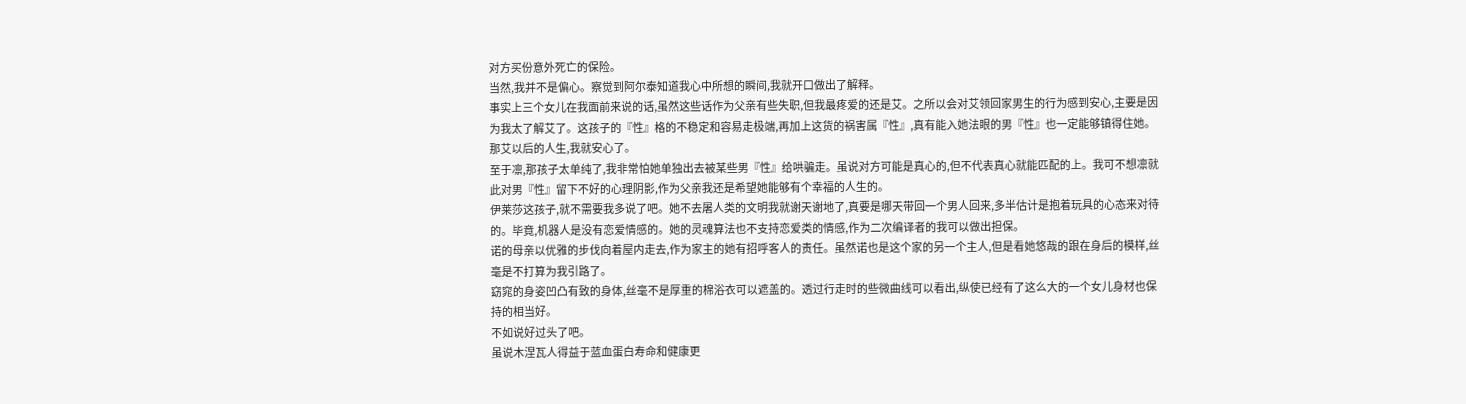对方买份意外死亡的保险。
当然,我并不是偏心。察觉到阿尔泰知道我心中所想的瞬间,我就开口做出了解释。
事实上三个女儿在我面前来说的话,虽然这些话作为父亲有些失职,但我最疼爱的还是艾。之所以会对艾领回家男生的行为感到安心,主要是因为我太了解艾了。这孩子的『性』格的不稳定和容易走极端,再加上这货的祸害属『性』,真有能入她法眼的男『性』也一定能够镇得住她。那艾以后的人生,我就安心了。
至于凛,那孩子太单纯了,我非常怕她单独出去被某些男『性』给哄骗走。虽说对方可能是真心的,但不代表真心就能匹配的上。我可不想凛就此对男『性』留下不好的心理阴影,作为父亲我还是希望她能够有个幸福的人生的。
伊莱莎这孩子,就不需要我多说了吧。她不去屠人类的文明我就谢天谢地了,真要是哪天带回一个男人回来,多半估计是抱着玩具的心态来对待的。毕竟,机器人是没有恋爱情感的。她的灵魂算法也不支持恋爱类的情感,作为二次编译者的我可以做出担保。
诺的母亲以优雅的步伐向着屋内走去,作为家主的她有招呼客人的责任。虽然诺也是这个家的另一个主人,但是看她悠哉的跟在身后的模样,丝毫是不打算为我引路了。
窈窕的身姿凹凸有致的身体,丝毫不是厚重的棉浴衣可以遮盖的。透过行走时的些微曲线可以看出,纵使已经有了这么大的一个女儿身材也保持的相当好。
不如说好过头了吧。
虽说木涅瓦人得益于蓝血蛋白寿命和健康更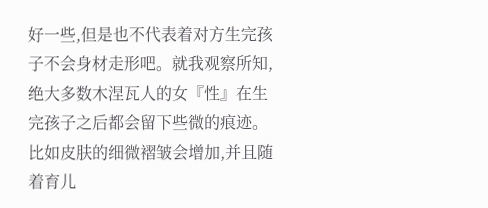好一些,但是也不代表着对方生完孩子不会身材走形吧。就我观察所知,绝大多数木涅瓦人的女『性』在生完孩子之后都会留下些微的痕迹。比如皮肤的细微褶皱会增加,并且随着育儿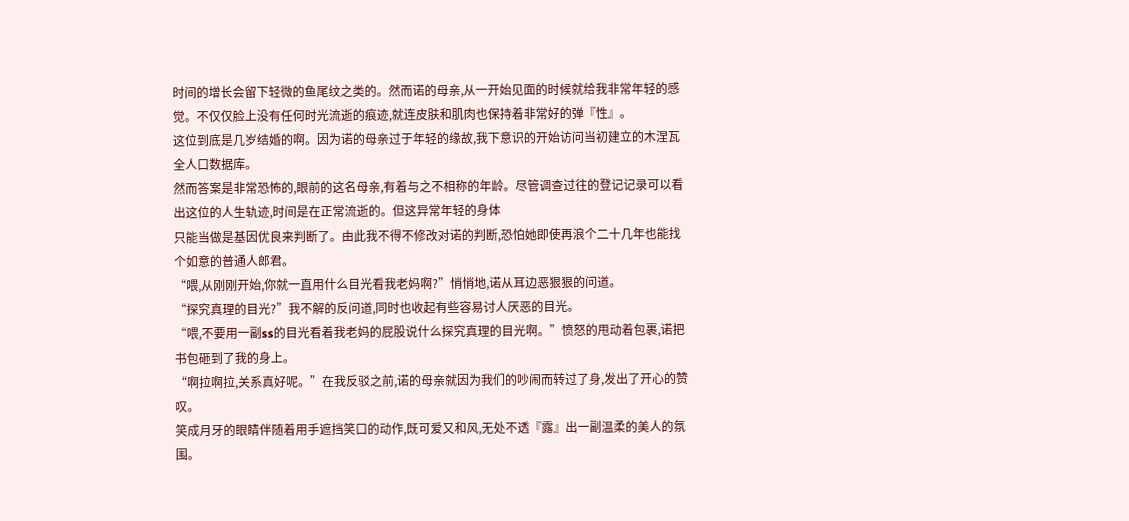时间的增长会留下轻微的鱼尾纹之类的。然而诺的母亲,从一开始见面的时候就给我非常年轻的感觉。不仅仅脸上没有任何时光流逝的痕迹,就连皮肤和肌肉也保持着非常好的弹『性』。
这位到底是几岁结婚的啊。因为诺的母亲过于年轻的缘故,我下意识的开始访问当初建立的木涅瓦全人口数据库。
然而答案是非常恐怖的,眼前的这名母亲,有着与之不相称的年龄。尽管调查过往的登记记录可以看出这位的人生轨迹,时间是在正常流逝的。但这异常年轻的身体
只能当做是基因优良来判断了。由此我不得不修改对诺的判断,恐怕她即使再浪个二十几年也能找个如意的普通人郎君。
“喂,从刚刚开始,你就一直用什么目光看我老妈啊?”悄悄地,诺从耳边恶狠狠的问道。
“探究真理的目光?”我不解的反问道,同时也收起有些容易讨人厌恶的目光。
“喂,不要用一副ss的目光看着我老妈的屁股说什么探究真理的目光啊。”愤怒的甩动着包裹,诺把书包砸到了我的身上。
“啊拉啊拉,关系真好呢。”在我反驳之前,诺的母亲就因为我们的吵闹而转过了身,发出了开心的赞叹。
笑成月牙的眼睛伴随着用手遮挡笑口的动作,既可爱又和风,无处不透『露』出一副温柔的美人的氛围。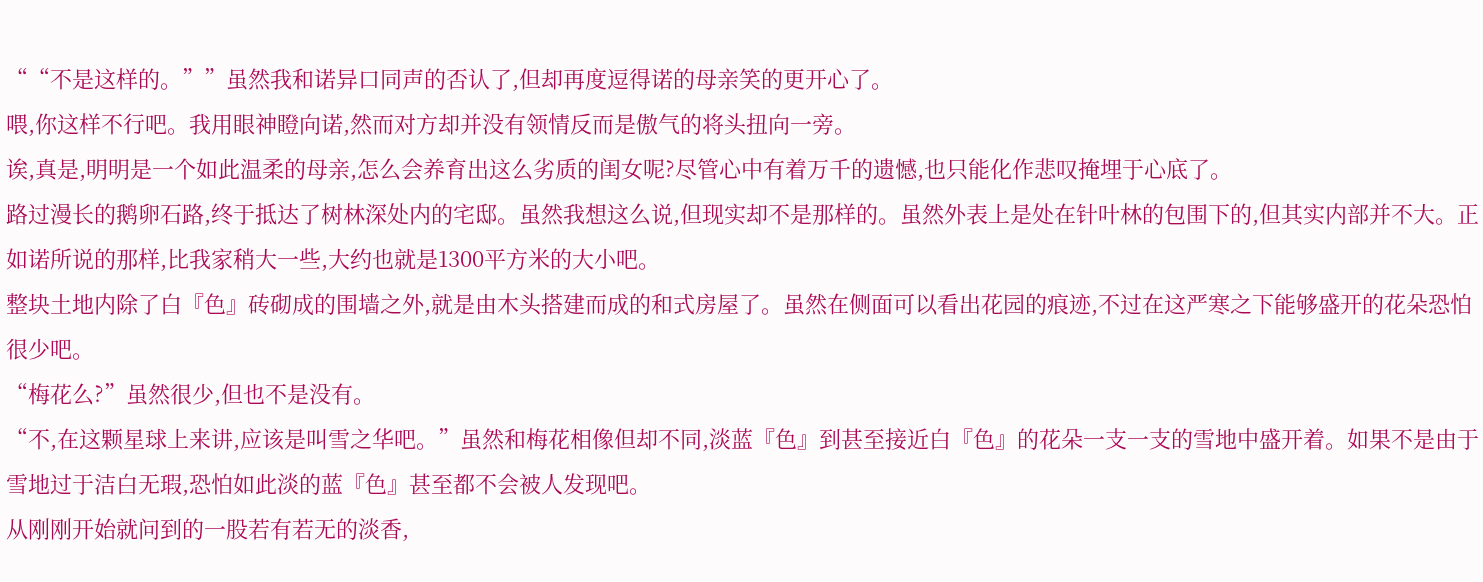““不是这样的。””虽然我和诺异口同声的否认了,但却再度逗得诺的母亲笑的更开心了。
喂,你这样不行吧。我用眼神瞪向诺,然而对方却并没有领情反而是傲气的将头扭向一旁。
诶,真是,明明是一个如此温柔的母亲,怎么会养育出这么劣质的闺女呢?尽管心中有着万千的遗憾,也只能化作悲叹掩埋于心底了。
路过漫长的鹅卵石路,终于抵达了树林深处内的宅邸。虽然我想这么说,但现实却不是那样的。虽然外表上是处在针叶林的包围下的,但其实内部并不大。正如诺所说的那样,比我家稍大一些,大约也就是1300平方米的大小吧。
整块土地内除了白『色』砖砌成的围墙之外,就是由木头搭建而成的和式房屋了。虽然在侧面可以看出花园的痕迹,不过在这严寒之下能够盛开的花朵恐怕很少吧。
“梅花么?”虽然很少,但也不是没有。
“不,在这颗星球上来讲,应该是叫雪之华吧。”虽然和梅花相像但却不同,淡蓝『色』到甚至接近白『色』的花朵一支一支的雪地中盛开着。如果不是由于雪地过于洁白无瑕,恐怕如此淡的蓝『色』甚至都不会被人发现吧。
从刚刚开始就问到的一股若有若无的淡香,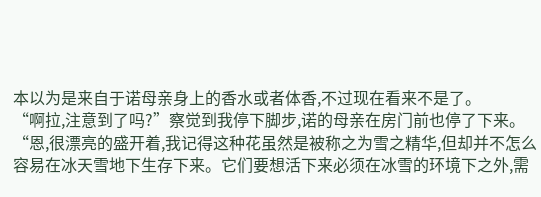本以为是来自于诺母亲身上的香水或者体香,不过现在看来不是了。
“啊拉,注意到了吗?”察觉到我停下脚步,诺的母亲在房门前也停了下来。
“恩,很漂亮的盛开着,我记得这种花虽然是被称之为雪之精华,但却并不怎么容易在冰天雪地下生存下来。它们要想活下来必须在冰雪的环境下之外,需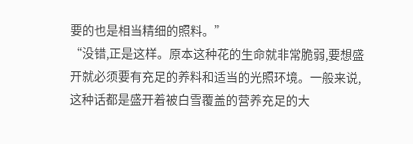要的也是相当精细的照料。”
“没错,正是这样。原本这种花的生命就非常脆弱,要想盛开就必须要有充足的养料和适当的光照环境。一般来说,这种话都是盛开着被白雪覆盖的营养充足的大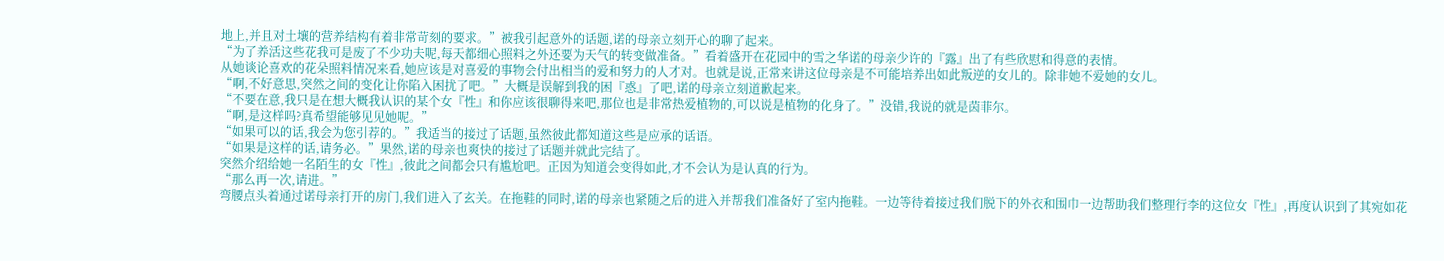地上,并且对土壤的营养结构有着非常苛刻的要求。”被我引起意外的话题,诺的母亲立刻开心的聊了起来。
“为了养活这些花我可是废了不少功夫呢,每天都细心照料之外还要为天气的转变做准备。”看着盛开在花园中的雪之华诺的母亲少许的『露』出了有些欣慰和得意的表情。
从她谈论喜欢的花朵照料情况来看,她应该是对喜爱的事物会付出相当的爱和努力的人才对。也就是说,正常来讲这位母亲是不可能培养出如此叛逆的女儿的。除非她不爱她的女儿。
“啊,不好意思,突然之间的变化让你陷入困扰了吧。”大概是误解到我的困『惑』了吧,诺的母亲立刻道歉起来。
“不要在意,我只是在想大概我认识的某个女『性』和你应该很聊得来吧,那位也是非常热爱植物的,可以说是植物的化身了。”没错,我说的就是茵菲尔。
“啊,是这样吗?真希望能够见见她呢。”
“如果可以的话,我会为您引荐的。”我适当的接过了话题,虽然彼此都知道这些是应承的话语。
“如果是这样的话,请务必。”果然,诺的母亲也爽快的接过了话题并就此完结了。
突然介绍给她一名陌生的女『性』,彼此之间都会只有尴尬吧。正因为知道会变得如此,才不会认为是认真的行为。
“那么再一次,请进。”
弯腰点头着通过诺母亲打开的房门,我们进入了玄关。在拖鞋的同时,诺的母亲也紧随之后的进入并帮我们准备好了室内拖鞋。一边等待着接过我们脱下的外衣和围巾一边帮助我们整理行李的这位女『性』,再度认识到了其宛如花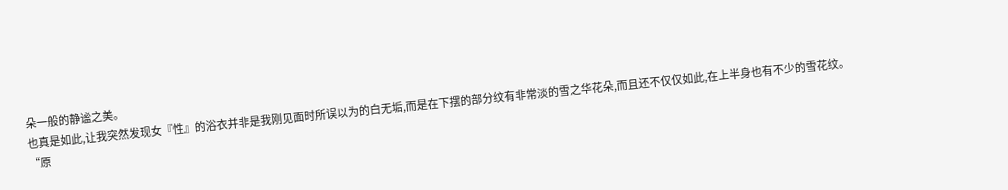朵一般的静谧之美。
也真是如此,让我突然发现女『性』的浴衣并非是我刚见面时所误以为的白无垢,而是在下摆的部分纹有非常淡的雪之华花朵,而且还不仅仅如此,在上半身也有不少的雪花纹。
“原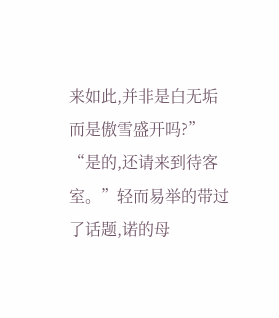来如此,并非是白无垢而是傲雪盛开吗?”
“是的,还请来到待客室。”轻而易举的带过了话题,诺的母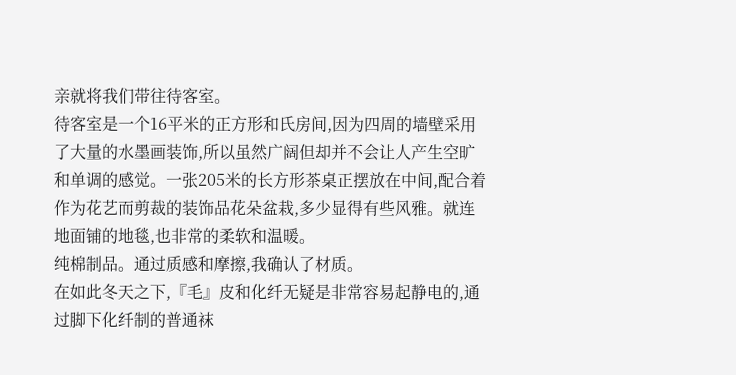亲就将我们带往待客室。
待客室是一个16平米的正方形和氏房间,因为四周的墙壁采用了大量的水墨画装饰,所以虽然广阔但却并不会让人产生空旷和单调的感觉。一张205米的长方形茶桌正摆放在中间,配合着作为花艺而剪裁的装饰品花朵盆栽,多少显得有些风雅。就连地面铺的地毯,也非常的柔软和温暖。
纯棉制品。通过质感和摩擦,我确认了材质。
在如此冬天之下,『毛』皮和化纤无疑是非常容易起静电的,通过脚下化纤制的普通袜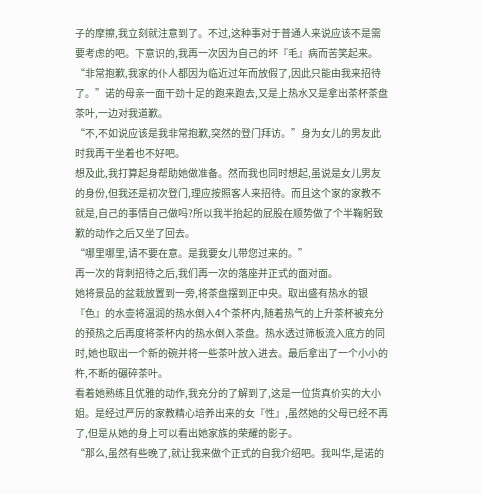子的摩擦,我立刻就注意到了。不过,这种事对于普通人来说应该不是需要考虑的吧。下意识的,我再一次因为自己的坏『毛』病而苦笑起来。
“非常抱歉,我家的仆人都因为临近过年而放假了,因此只能由我来招待了。”诺的母亲一面干劲十足的跑来跑去,又是上热水又是拿出茶杯茶盘茶叶,一边对我道歉。
“不,不如说应该是我非常抱歉,突然的登门拜访。”身为女儿的男友此时我再干坐着也不好吧。
想及此,我打算起身帮助她做准备。然而我也同时想起,虽说是女儿男友的身份,但我还是初次登门,理应按照客人来招待。而且这个家的家教不就是,自己的事情自己做吗?所以我半抬起的屁股在顺势做了个半鞠躬致歉的动作之后又坐了回去。
“哪里哪里,请不要在意。是我要女儿带您过来的。”
再一次的背刺招待之后,我们再一次的落座并正式的面对面。
她将景品的盆栽放置到一旁,将茶盘摆到正中央。取出盛有热水的银『色』的水壶将温润的热水倒入4个茶杯内,随着热气的上升茶杯被充分的预热之后再度将茶杯内的热水倒入茶盘。热水透过筛板流入底方的同时,她也取出一个新的碗并将一些茶叶放入进去。最后拿出了一个小小的杵,不断的碾碎茶叶。
看着她熟练且优雅的动作,我充分的了解到了,这是一位货真价实的大小姐。是经过严厉的家教精心培养出来的女『性』,虽然她的父母已经不再了,但是从她的身上可以看出她家族的荣耀的影子。
“那么,虽然有些晚了,就让我来做个正式的自我介绍吧。我叫华,是诺的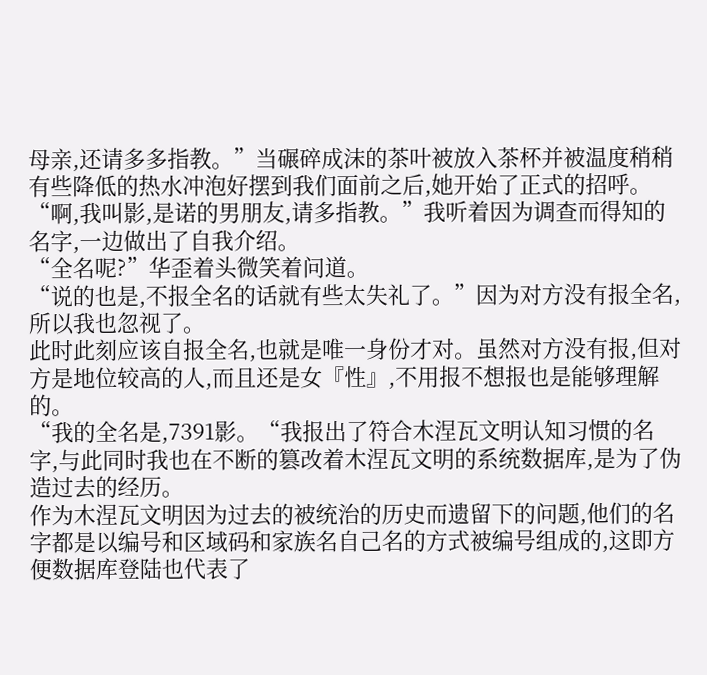母亲,还请多多指教。”当碾碎成沫的茶叶被放入茶杯并被温度稍稍有些降低的热水冲泡好摆到我们面前之后,她开始了正式的招呼。
“啊,我叫影,是诺的男朋友,请多指教。”我听着因为调查而得知的名字,一边做出了自我介绍。
“全名呢?”华歪着头微笑着问道。
“说的也是,不报全名的话就有些太失礼了。”因为对方没有报全名,所以我也忽视了。
此时此刻应该自报全名,也就是唯一身份才对。虽然对方没有报,但对方是地位较高的人,而且还是女『性』,不用报不想报也是能够理解的。
“我的全名是,7391影。“我报出了符合木涅瓦文明认知习惯的名字,与此同时我也在不断的篡改着木涅瓦文明的系统数据库,是为了伪造过去的经历。
作为木涅瓦文明因为过去的被统治的历史而遗留下的问题,他们的名字都是以编号和区域码和家族名自己名的方式被编号组成的,这即方便数据库登陆也代表了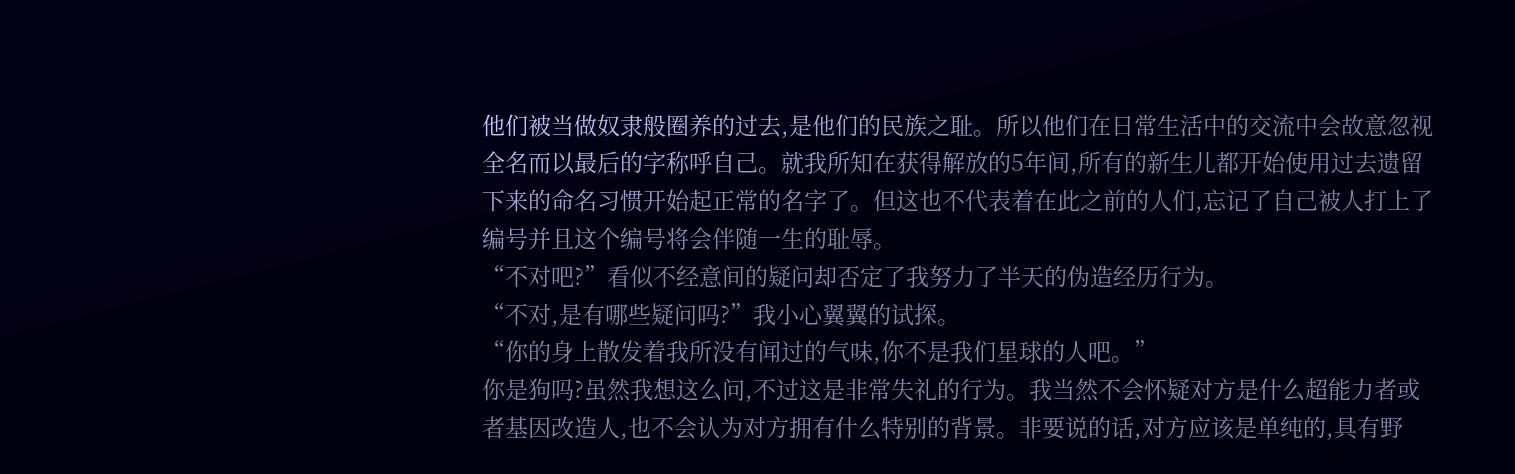他们被当做奴隶般圈养的过去,是他们的民族之耻。所以他们在日常生活中的交流中会故意忽视全名而以最后的字称呼自己。就我所知在获得解放的5年间,所有的新生儿都开始使用过去遗留下来的命名习惯开始起正常的名字了。但这也不代表着在此之前的人们,忘记了自己被人打上了编号并且这个编号将会伴随一生的耻辱。
“不对吧?”看似不经意间的疑问却否定了我努力了半天的伪造经历行为。
“不对,是有哪些疑问吗?”我小心翼翼的试探。
“你的身上散发着我所没有闻过的气味,你不是我们星球的人吧。”
你是狗吗?虽然我想这么问,不过这是非常失礼的行为。我当然不会怀疑对方是什么超能力者或者基因改造人,也不会认为对方拥有什么特别的背景。非要说的话,对方应该是单纯的,具有野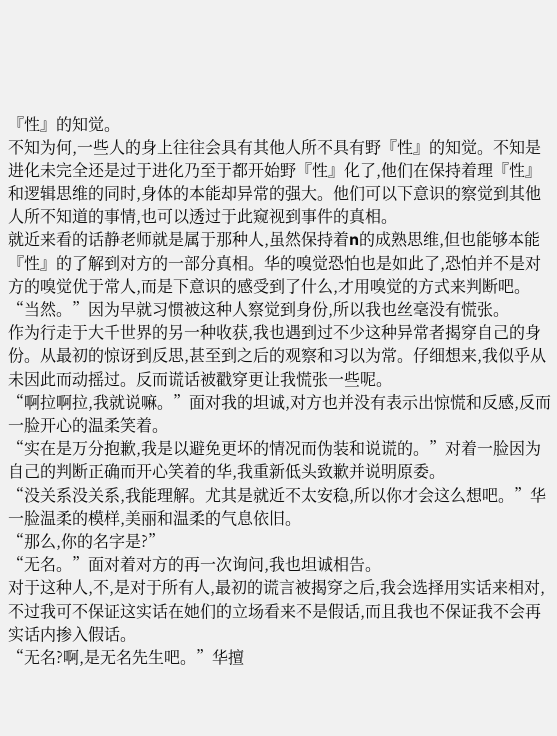『性』的知觉。
不知为何,一些人的身上往往会具有其他人所不具有野『性』的知觉。不知是进化未完全还是过于进化乃至于都开始野『性』化了,他们在保持着理『性』和逻辑思维的同时,身体的本能却异常的强大。他们可以下意识的察觉到其他人所不知道的事情,也可以透过于此窥视到事件的真相。
就近来看的话静老师就是属于那种人,虽然保持着n的成熟思维,但也能够本能『性』的了解到对方的一部分真相。华的嗅觉恐怕也是如此了,恐怕并不是对方的嗅觉优于常人,而是下意识的感受到了什么,才用嗅觉的方式来判断吧。
“当然。”因为早就习惯被这种人察觉到身份,所以我也丝毫没有慌张。
作为行走于大千世界的另一种收获,我也遇到过不少这种异常者揭穿自己的身份。从最初的惊讶到反思,甚至到之后的观察和习以为常。仔细想来,我似乎从未因此而动摇过。反而谎话被戳穿更让我慌张一些呢。
“啊拉啊拉,我就说嘛。”面对我的坦诚,对方也并没有表示出惊慌和反感,反而一脸开心的温柔笑着。
“实在是万分抱歉,我是以避免更坏的情况而伪装和说谎的。”对着一脸因为自己的判断正确而开心笑着的华,我重新低头致歉并说明原委。
“没关系没关系,我能理解。尤其是就近不太安稳,所以你才会这么想吧。”华一脸温柔的模样,美丽和温柔的气息依旧。
“那么,你的名字是?”
“无名。”面对着对方的再一次询问,我也坦诚相告。
对于这种人,不,是对于所有人,最初的谎言被揭穿之后,我会选择用实话来相对,不过我可不保证这实话在她们的立场看来不是假话,而且我也不保证我不会再实话内掺入假话。
“无名?啊,是无名先生吧。”华擅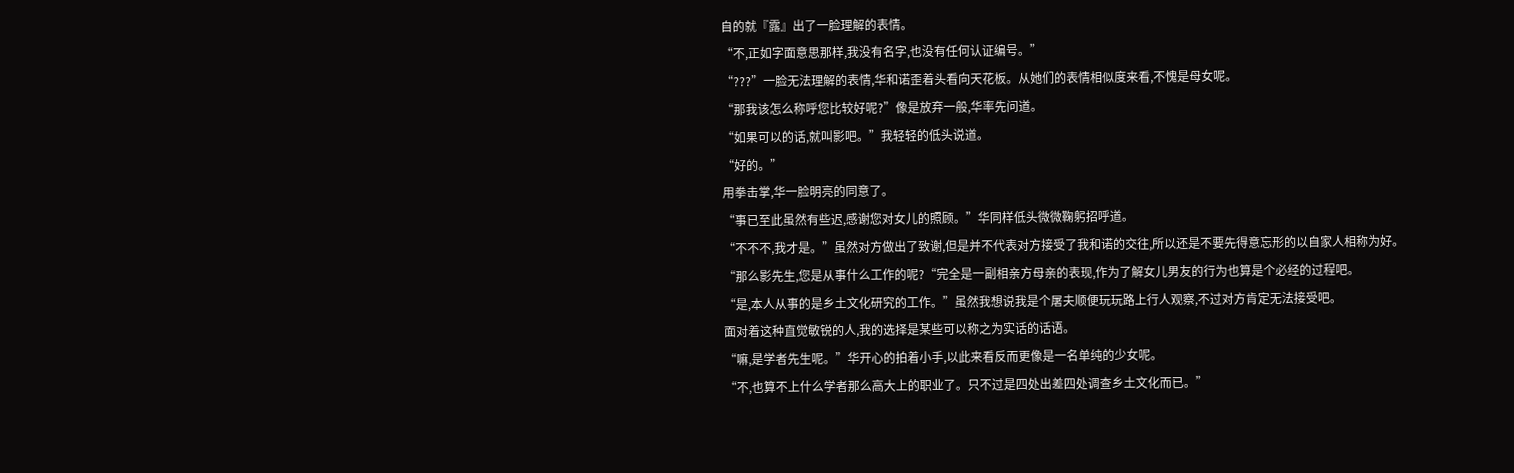自的就『露』出了一脸理解的表情。
“不,正如字面意思那样,我没有名字,也没有任何认证编号。”
“???”一脸无法理解的表情,华和诺歪着头看向天花板。从她们的表情相似度来看,不愧是母女呢。
“那我该怎么称呼您比较好呢?”像是放弃一般,华率先问道。
“如果可以的话,就叫影吧。”我轻轻的低头说道。
“好的。”
用拳击掌,华一脸明亮的同意了。
“事已至此虽然有些迟,感谢您对女儿的照顾。”华同样低头微微鞠躬招呼道。
“不不不,我才是。”虽然对方做出了致谢,但是并不代表对方接受了我和诺的交往,所以还是不要先得意忘形的以自家人相称为好。
“那么影先生,您是从事什么工作的呢?“完全是一副相亲方母亲的表现,作为了解女儿男友的行为也算是个必经的过程吧。
“是,本人从事的是乡土文化研究的工作。”虽然我想说我是个屠夫顺便玩玩路上行人观察,不过对方肯定无法接受吧。
面对着这种直觉敏锐的人,我的选择是某些可以称之为实话的话语。
“嘛,是学者先生呢。”华开心的拍着小手,以此来看反而更像是一名单纯的少女呢。
“不,也算不上什么学者那么高大上的职业了。只不过是四处出差四处调查乡土文化而已。”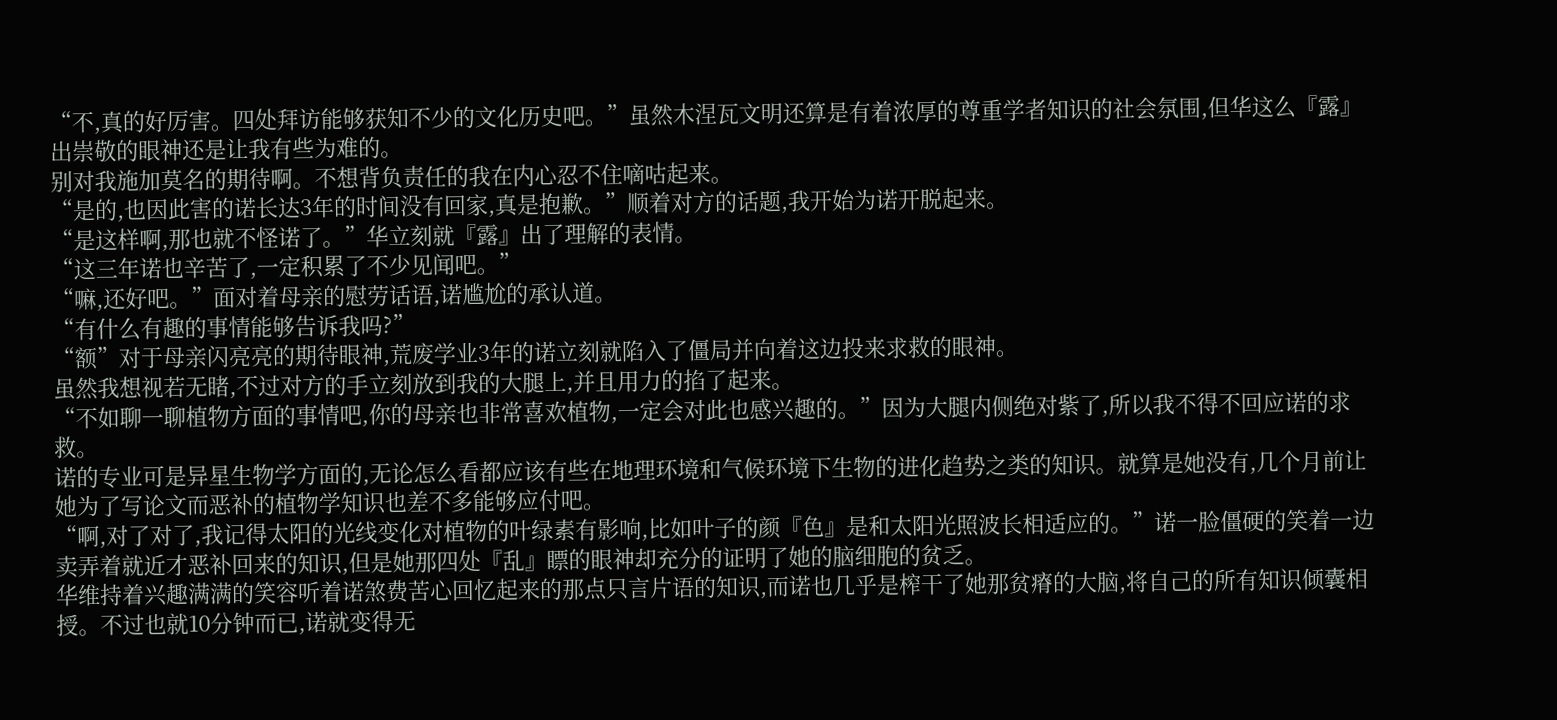“不,真的好厉害。四处拜访能够获知不少的文化历史吧。”虽然木涅瓦文明还算是有着浓厚的尊重学者知识的社会氛围,但华这么『露』出崇敬的眼神还是让我有些为难的。
别对我施加莫名的期待啊。不想背负责任的我在内心忍不住嘀咕起来。
“是的,也因此害的诺长达3年的时间没有回家,真是抱歉。”顺着对方的话题,我开始为诺开脱起来。
“是这样啊,那也就不怪诺了。”华立刻就『露』出了理解的表情。
“这三年诺也辛苦了,一定积累了不少见闻吧。”
“嘛,还好吧。”面对着母亲的慰劳话语,诺尴尬的承认道。
“有什么有趣的事情能够告诉我吗?”
“额”对于母亲闪亮亮的期待眼神,荒废学业3年的诺立刻就陷入了僵局并向着这边投来求救的眼神。
虽然我想视若无睹,不过对方的手立刻放到我的大腿上,并且用力的掐了起来。
“不如聊一聊植物方面的事情吧,你的母亲也非常喜欢植物,一定会对此也感兴趣的。”因为大腿内侧绝对紫了,所以我不得不回应诺的求救。
诺的专业可是异星生物学方面的,无论怎么看都应该有些在地理环境和气候环境下生物的进化趋势之类的知识。就算是她没有,几个月前让她为了写论文而恶补的植物学知识也差不多能够应付吧。
“啊,对了对了,我记得太阳的光线变化对植物的叶绿素有影响,比如叶子的颜『色』是和太阳光照波长相适应的。”诺一脸僵硬的笑着一边卖弄着就近才恶补回来的知识,但是她那四处『乱』瞟的眼神却充分的证明了她的脑细胞的贫乏。
华维持着兴趣满满的笑容听着诺煞费苦心回忆起来的那点只言片语的知识,而诺也几乎是榨干了她那贫瘠的大脑,将自己的所有知识倾囊相授。不过也就10分钟而已,诺就变得无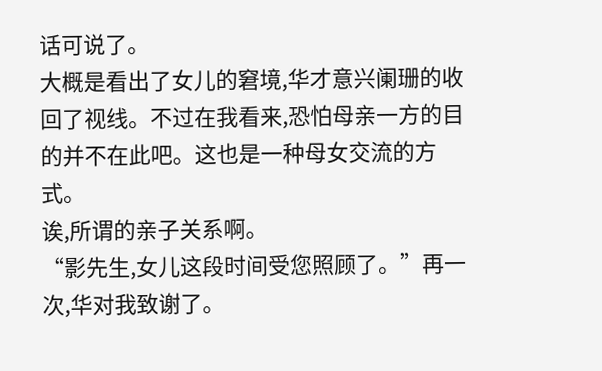话可说了。
大概是看出了女儿的窘境,华才意兴阑珊的收回了视线。不过在我看来,恐怕母亲一方的目的并不在此吧。这也是一种母女交流的方式。
诶,所谓的亲子关系啊。
“影先生,女儿这段时间受您照顾了。”再一次,华对我致谢了。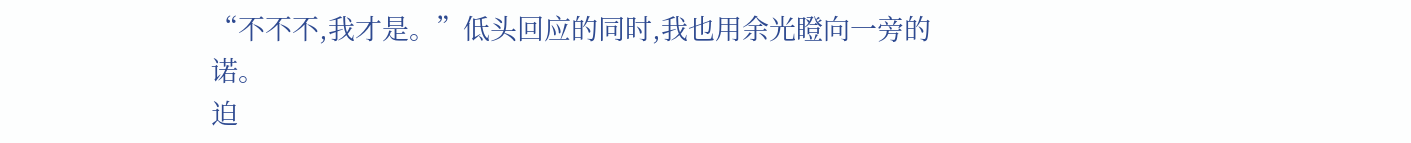“不不不,我才是。”低头回应的同时,我也用余光瞪向一旁的诺。
迫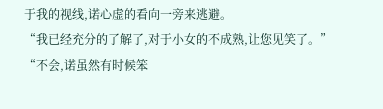于我的视线,诺心虚的看向一旁来逃避。
“我已经充分的了解了,对于小女的不成熟,让您见笑了。”
“不会,诺虽然有时候笨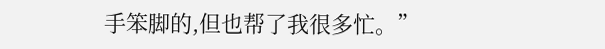手笨脚的,但也帮了我很多忙。”